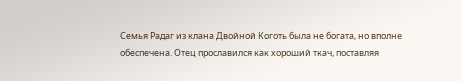Семья Радаг из клана Двойной Коготь была не богата, но вполне обеспечена. Отец прославился как хороший ткач, поставляя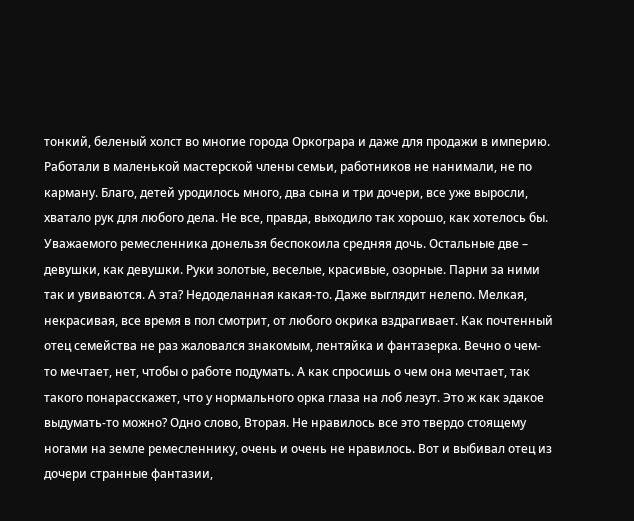тонкий, беленый холст во многие города Оркограра и даже для продажи в империю. Работали в маленькой мастерской члены семьи, работников не нанимали, не по карману. Благо, детей уродилось много, два сына и три дочери, все уже выросли, хватало рук для любого дела. Не все, правда, выходило так хорошо, как хотелось бы. Уважаемого ремесленника донельзя беспокоила средняя дочь. Остальные две – девушки, как девушки. Руки золотые, веселые, красивые, озорные. Парни за ними так и увиваются. А эта? Недоделанная какая-то. Даже выглядит нелепо. Мелкая, некрасивая, все время в пол смотрит, от любого окрика вздрагивает. Как почтенный отец семейства не раз жаловался знакомым, лентяйка и фантазерка. Вечно о чем-то мечтает, нет, чтобы о работе подумать. А как спросишь о чем она мечтает, так такого понарасскажет, что у нормального орка глаза на лоб лезут. Это ж как эдакое выдумать-то можно? Одно слово, Вторая. Не нравилось все это твердо стоящему ногами на земле ремесленнику, очень и очень не нравилось. Вот и выбивал отец из дочери странные фантазии,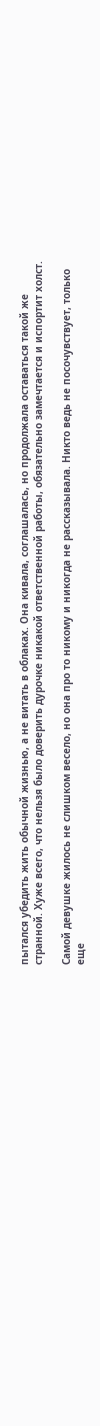пытался убедить жить обычной жизнью, а не витать в облаках. Она кивала, соглашалась, но продолжала оставаться такой же странной. Хуже всего, что нельзя было доверить дурочке никакой ответственной работы, обязательно замечтается и испортит холст.

Самой девушке жилось не слишком весело, но она про то никому и никогда не рассказывала. Никто ведь не посочувствует, только еще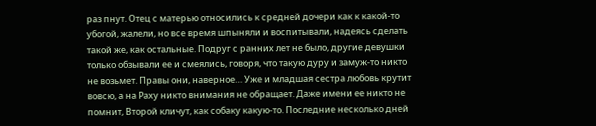раз пнут. Отец с матерью относились к средней дочери как к какой-то убогой, жалели, но все время шпыняли и воспитывали, надеясь сделать такой же, как остальные. Подруг с ранних лет не было, другие девушки только обзывали ее и смеялись, говоря, что такую дуру и замуж-то никто не возьмет. Правы они, наверное… Уже и младшая сестра любовь крутит вовсю, а на Раху никто внимания не обращает. Даже имени ее никто не помнит, Второй кличут, как собаку какую-то. Последние несколько дней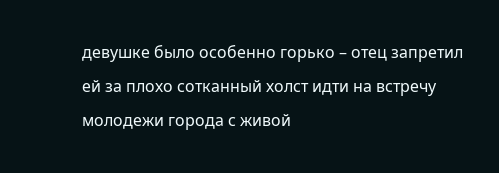девушке было особенно горько – отец запретил ей за плохо сотканный холст идти на встречу молодежи города с живой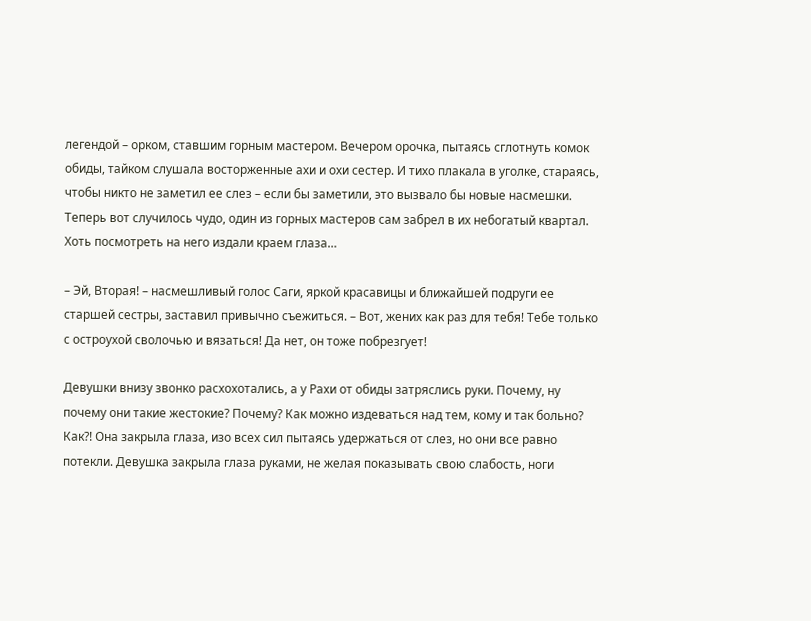легендой – орком, ставшим горным мастером. Вечером орочка, пытаясь сглотнуть комок обиды, тайком слушала восторженные ахи и охи сестер. И тихо плакала в уголке, стараясь, чтобы никто не заметил ее слез – если бы заметили, это вызвало бы новые насмешки. Теперь вот случилось чудо, один из горных мастеров сам забрел в их небогатый квартал. Хоть посмотреть на него издали краем глаза…

– Эй, Вторая! – насмешливый голос Саги, яркой красавицы и ближайшей подруги ее старшей сестры, заставил привычно съежиться. – Вот, жених как раз для тебя! Тебе только с остроухой сволочью и вязаться! Да нет, он тоже побрезгует!

Девушки внизу звонко расхохотались, а у Рахи от обиды затряслись руки. Почему, ну почему они такие жестокие? Почему? Как можно издеваться над тем, кому и так больно? Как?! Она закрыла глаза, изо всех сил пытаясь удержаться от слез, но они все равно потекли. Девушка закрыла глаза руками, не желая показывать свою слабость, ноги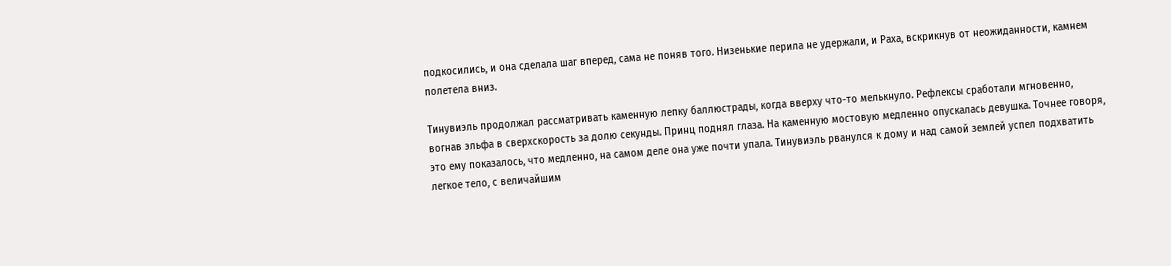подкосились, и она сделала шаг вперед, сама не поняв того. Низенькие перила не удержали, и Раха, вскрикнув от неожиданности, камнем полетела вниз.

Тинувиэль продолжал рассматривать каменную лепку баллюстрады, когда вверху что-то мелькнуло. Рефлексы сработали мгновенно, вогнав эльфа в сверхскорость за долю секунды. Принц поднял глаза. На каменную мостовую медленно опускалась девушка. Точнее говоря, это ему показалось, что медленно, на самом деле она уже почти упала. Тинувиэль рванулся к дому и над самой землей успел подхватить легкое тело, с величайшим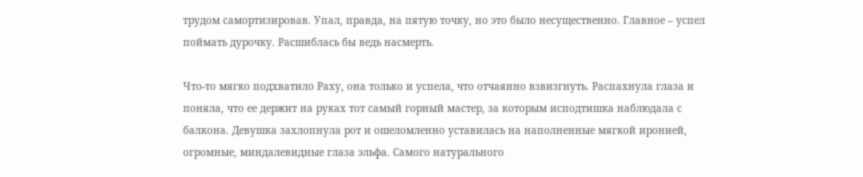трудом самортизировав. Упал, правда, на пятую точку, но это было несущественно. Главное – успел поймать дурочку. Расшиблась бы ведь насмерть.

Что-то мягко подхватило Раху, она только и успела, что отчаянно взвизгнуть. Распахнула глаза и поняла, что ее держит на руках тот самый горный мастер, за которым исподтишка наблюдала с балкона. Девушка захлопнула рот и ошеломленно уставилась на наполненные мягкой иронией, огромные, миндалевидные глаза эльфа. Самого натурального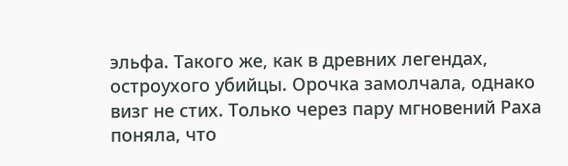эльфа. Такого же, как в древних легендах, остроухого убийцы. Орочка замолчала, однако визг не стих. Только через пару мгновений Раха поняла, что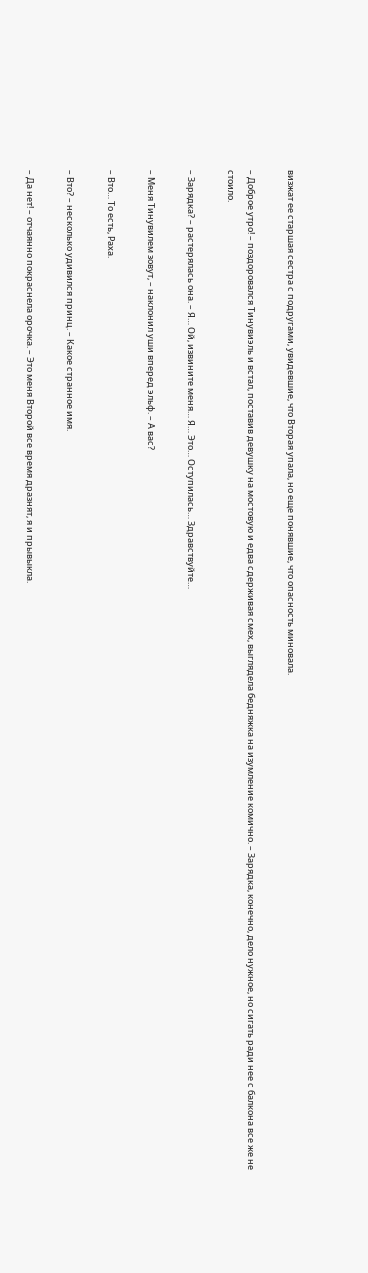визжат ее старшая сестра с подругами, увидевшие, что Вторая упала, но еще понявшие, что опасность миновала.

– Доброе утро! – поздоровался Тинувиэль и встал, поставив девушку на мостовую и едва сдерживая смех, выглядела бедняжка на изумление комично. – Зарядка, конечно, дело нужное, но сигать ради нее с балкона все же не стоило.

– Зарядка? – растерялась она. – Я… Ой, извините меня… Я… Это… Оступилась… Здравствуйте…

– Меня Тинувилем зовут, – наклонил уши вперед эльф. – А вас?

– Вто… То есть, Раха.

– Вто? – несколько удивился принц. – Какое странное имя.

– Да нет! – отчаянно покраснела орочка. – Это меня Второй все время дразнят, я и прывыкла.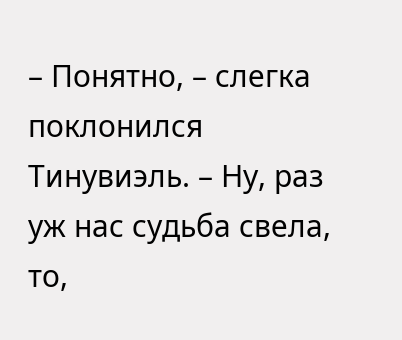– Понятно, – слегка поклонился Тинувиэль. – Ну, раз уж нас судьба свела, то,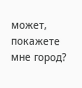может, покажете мне город?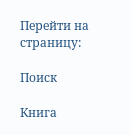Перейти на страницу:

Поиск

Книга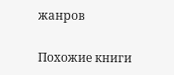жанров

Похожие книги